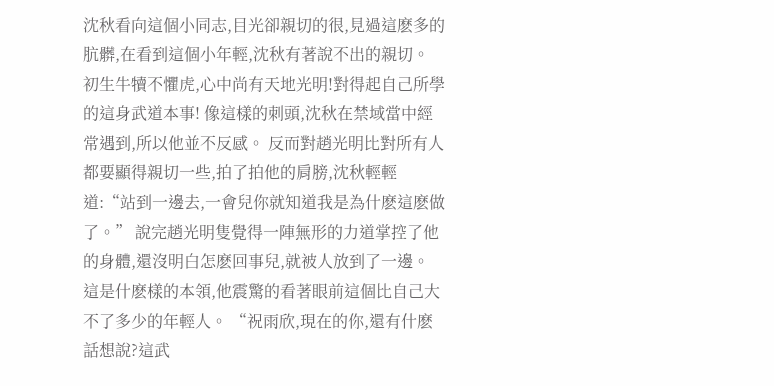沈秋看向這個小同志,目光卻親切的很,見過這麽多的肮髒,在看到這個小年輕,沈秋有著說不出的親切。 初生牛犢不懼虎,心中尚有天地光明!對得起自己所學的這身武道本事! 像這樣的刺頭,沈秋在禁域當中經常遇到,所以他並不反感。 反而對趙光明比對所有人都要顯得親切一些,拍了拍他的肩膀,沈秋輕輕道:“站到一邊去,一會兒你就知道我是為什麽這麽做了。” 說完趙光明隻覺得一陣無形的力道掌控了他的身體,還沒明白怎麽回事兒,就被人放到了一邊。 這是什麽樣的本領,他震驚的看著眼前這個比自己大不了多少的年輕人。 “祝雨欣,現在的你,還有什麽話想說?這武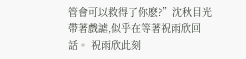管會可以救得了你麽?”沈秋目光帶著戲謔,似乎在等著祝雨欣回話。 祝雨欣此刻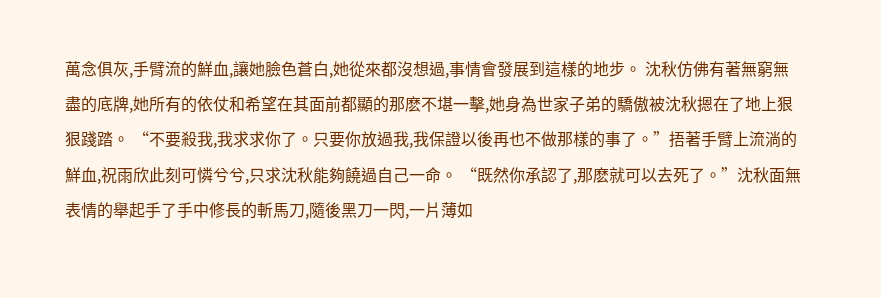萬念俱灰,手臂流的鮮血,讓她臉色蒼白,她從來都沒想過,事情會發展到這樣的地步。 沈秋仿佛有著無窮無盡的底牌,她所有的依仗和希望在其面前都顯的那麽不堪一擊,她身為世家子弟的驕傲被沈秋摁在了地上狠狠踐踏。 “不要殺我,我求求你了。只要你放過我,我保證以後再也不做那樣的事了。”捂著手臂上流淌的鮮血,祝雨欣此刻可憐兮兮,只求沈秋能夠饒過自己一命。 “既然你承認了,那麽就可以去死了。”沈秋面無表情的舉起手了手中修長的斬馬刀,隨後黑刀一閃,一片薄如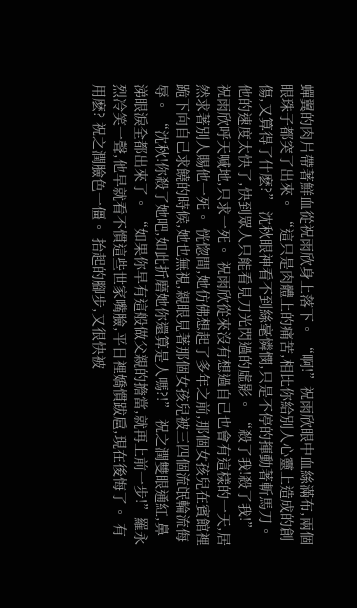蟬翼的肉片帶著鮮血從祝雨欣身上落下。 “啊!”祝雨欣眼中血絲滿布,兩個眼珠子都突了出來。 “這只是肉體上的痛苦,相比你給別人心靈上造成的創傷,又算得了什麽?” 沈秋眼神看不到絲毫憐憫,只是不停的揮動著斬馬刀。他的速度太快了,快到眾人只能看見刀光閃過的虛影。 “殺了我!殺了我!”祝雨欣呼天喊地,只求一死。 祝雨欣從來沒有想過自己也會有這樣的一天,居然求著別人賜他一死。 恍惚間,她仿佛想起了多年之前,那個女孩兒在賓館裡跪下向自己求饒的時候,她也無視,親眼見著那個女孩兒被三四個流氓輪流侮辱。 “沈秋!你殺了她吧,如此折磨她你還算是人嗎?!” 祝之潤雙眼通紅,鼻涕眼淚全都出來了。 “如果你早有這般做父親的擔當,就再上前一步!”羅永烈冷笑一聲,他早就看不慣這些世家嘴臉,平日裡嬌慣跋扈,現在後悔了。 有用麽? 祝之潤臉色一僵。 抬起的腳步,又很快被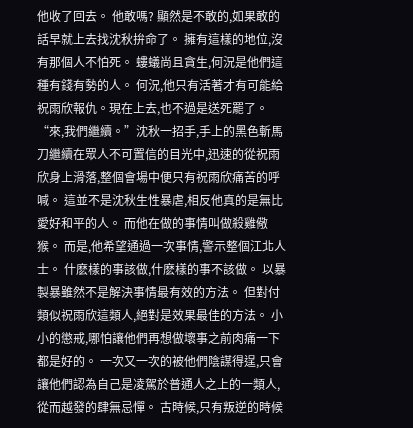他收了回去。 他敢嗎? 顯然是不敢的,如果敢的話早就上去找沈秋拚命了。 擁有這樣的地位,沒有那個人不怕死。 螻蟻尚且貪生,何況是他們這種有錢有勢的人。 何況,他只有活著才有可能給祝雨欣報仇。現在上去,也不過是送死罷了。 “來,我們繼續。”沈秋一招手,手上的黑色斬馬刀繼續在眾人不可置信的目光中,迅速的從祝雨欣身上滑落,整個會場中便只有祝雨欣痛苦的呼喊。 這並不是沈秋生性暴虐,相反他真的是無比愛好和平的人。 而他在做的事情叫做殺雞儆猴。 而是,他希望通過一次事情,警示整個江北人士。 什麽樣的事該做,什麽樣的事不該做。 以暴製暴雖然不是解決事情最有效的方法。 但對付類似祝雨欣這類人,絕對是效果最佳的方法。 小小的懲戒,哪怕讓他們再想做壞事之前肉痛一下都是好的。 一次又一次的被他們陰謀得逞,只會讓他們認為自己是凌駕於普通人之上的一類人,從而越發的肆無忌憚。 古時候,只有叛逆的時候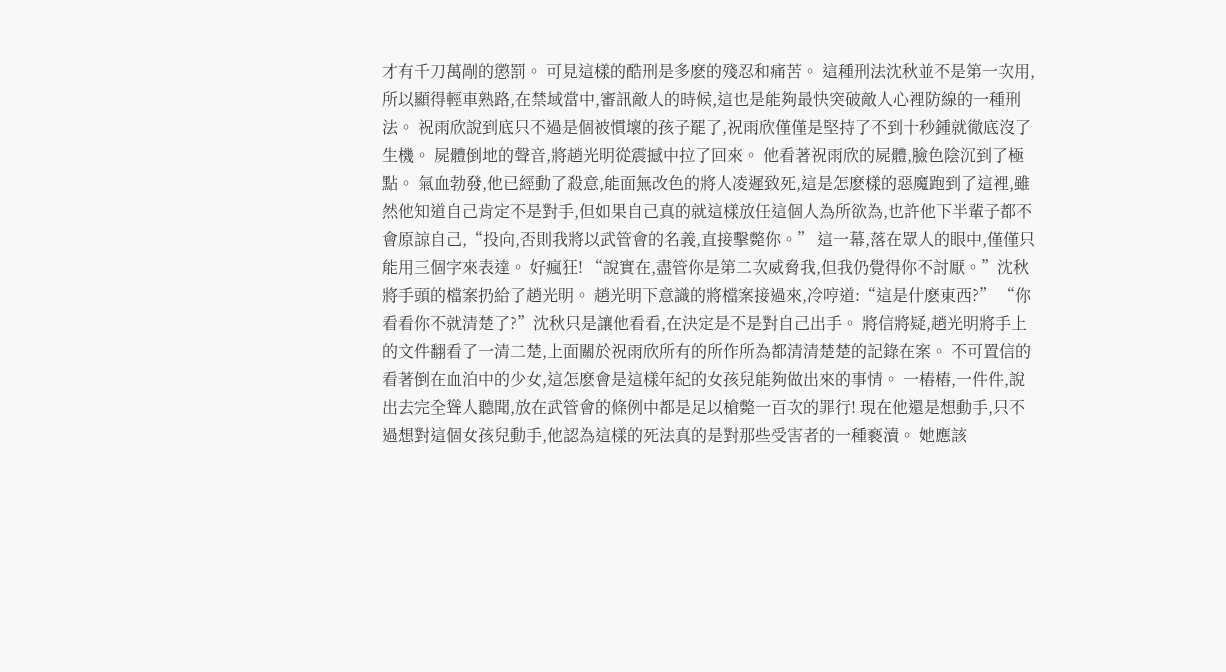才有千刀萬剮的懲罰。 可見這樣的酷刑是多麽的殘忍和痛苦。 這種刑法沈秋並不是第一次用,所以顯得輕車熟路,在禁域當中,審訊敵人的時候,這也是能夠最快突破敵人心裡防線的一種刑法。 祝雨欣說到底只不過是個被慣壞的孩子罷了,祝雨欣僅僅是堅持了不到十秒鍾就徹底沒了生機。 屍體倒地的聲音,將趙光明從震撼中拉了回來。 他看著祝雨欣的屍體,臉色陰沉到了極點。 氣血勃發,他已經動了殺意,能面無改色的將人凌遲致死,這是怎麽樣的惡魔跑到了這裡,雖然他知道自己肯定不是對手,但如果自己真的就這樣放任這個人為所欲為,也許他下半輩子都不會原諒自己,“投向,否則我將以武管會的名義,直接擊斃你。” 這一幕,落在眾人的眼中,僅僅只能用三個字來表達。 好瘋狂! “說實在,盡管你是第二次威脅我,但我仍覺得你不討厭。”沈秋將手頭的檔案扔給了趙光明。 趙光明下意識的將檔案接過來,冷哼道:“這是什麽東西?” “你看看你不就清楚了?”沈秋只是讓他看看,在決定是不是對自己出手。 將信將疑,趙光明將手上的文件翻看了一清二楚,上面關於祝雨欣所有的所作所為都清清楚楚的記錄在案。 不可置信的看著倒在血泊中的少女,這怎麽會是這樣年紀的女孩兒能夠做出來的事情。 一樁樁,一件件,說出去完全聳人聽聞,放在武管會的條例中都是足以槍斃一百次的罪行! 現在他還是想動手,只不過想對這個女孩兒動手,他認為這樣的死法真的是對那些受害者的一種褻瀆。 她應該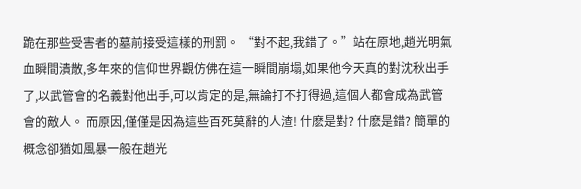跪在那些受害者的墓前接受這樣的刑罰。 “對不起,我錯了。”站在原地,趙光明氣血瞬間潰散,多年來的信仰世界觀仿佛在這一瞬間崩塌,如果他今天真的對沈秋出手了,以武管會的名義對他出手,可以肯定的是,無論打不打得過,這個人都會成為武管會的敵人。 而原因,僅僅是因為這些百死莫辭的人渣! 什麽是對? 什麽是錯? 簡單的概念卻猶如風暴一般在趙光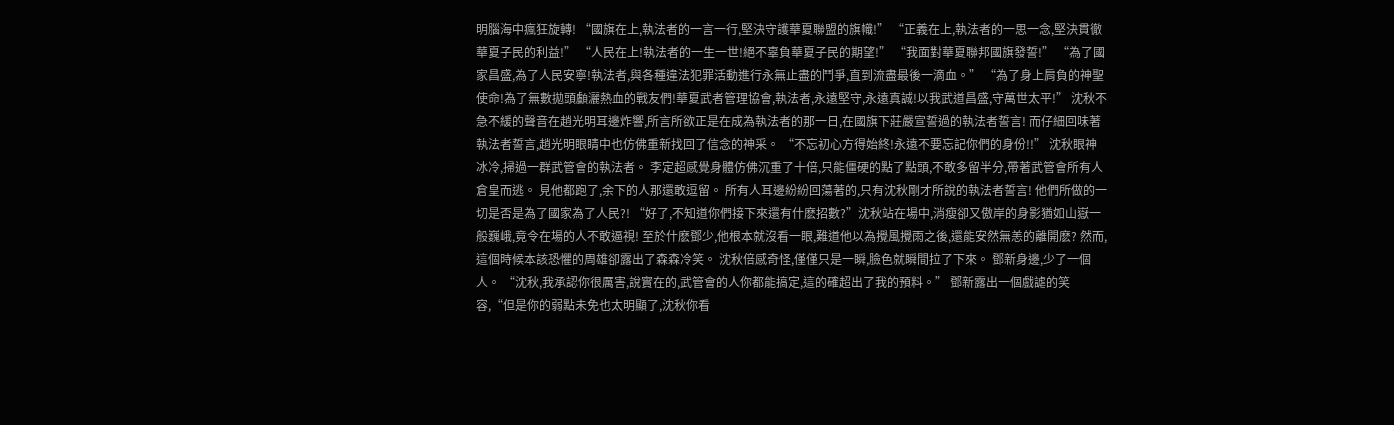明腦海中瘋狂旋轉! “國旗在上,執法者的一言一行,堅決守護華夏聯盟的旗幟!” “正義在上,執法者的一思一念,堅決貫徹華夏子民的利益!” “人民在上!執法者的一生一世!絕不辜負華夏子民的期望!” “我面對華夏聯邦國旗發誓!” “為了國家昌盛,為了人民安寧!執法者,與各種違法犯罪活動進行永無止盡的鬥爭,直到流盡最後一滴血。” “為了身上肩負的神聖使命!為了無數拋頭顱灑熱血的戰友們!華夏武者管理協會,執法者,永遠堅守,永遠真誠!以我武道昌盛,守萬世太平!” 沈秋不急不緩的聲音在趙光明耳邊炸響,所言所欲正是在成為執法者的那一日,在國旗下莊嚴宣誓過的執法者誓言! 而仔細回味著執法者誓言,趙光明眼睛中也仿佛重新找回了信念的神采。 “不忘初心方得始終!永遠不要忘記你們的身份!!” 沈秋眼神冰冷,掃過一群武管會的執法者。 李定超感覺身體仿佛沉重了十倍,只能僵硬的點了點頭,不敢多留半分,帶著武管會所有人倉皇而逃。 見他都跑了,余下的人那還敢逗留。 所有人耳邊紛紛回蕩著的,只有沈秋剛才所說的執法者誓言! 他們所做的一切是否是為了國家為了人民?! “好了,不知道你們接下來還有什麽招數?”沈秋站在場中,消瘦卻又傲岸的身影猶如山嶽一般巍峨,竟令在場的人不敢逼視! 至於什麽鄧少,他根本就沒看一眼,難道他以為攪風攪雨之後,還能安然無恙的離開麽? 然而,這個時候本該恐懼的周雄卻露出了森森冷笑。 沈秋倍感奇怪,僅僅只是一瞬,臉色就瞬間拉了下來。 鄧新身邊,少了一個人。 “沈秋,我承認你很厲害,說實在的,武管會的人你都能搞定,這的確超出了我的預料。” 鄧新露出一個戲謔的笑容,“但是你的弱點未免也太明顯了,沈秋你看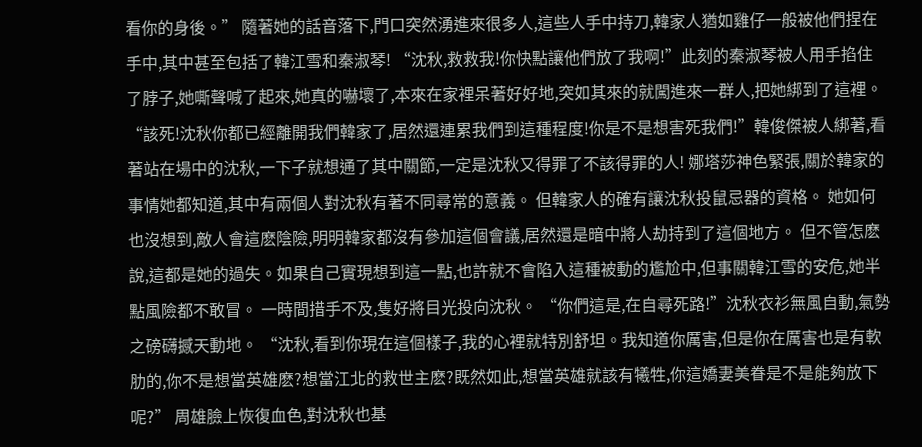看你的身後。” 隨著她的話音落下,門口突然湧進來很多人,這些人手中持刀,韓家人猶如雞仔一般被他們捏在手中,其中甚至包括了韓江雪和秦淑琴! “沈秋,救救我!你快點讓他們放了我啊!”此刻的秦淑琴被人用手掐住了脖子,她嘶聲喊了起來,她真的嚇壞了,本來在家裡呆著好好地,突如其來的就闖進來一群人,把她綁到了這裡。 “該死!沈秋你都已經離開我們韓家了,居然還連累我們到這種程度!你是不是想害死我們!”韓俊傑被人綁著,看著站在場中的沈秋,一下子就想通了其中關節,一定是沈秋又得罪了不該得罪的人! 娜塔莎神色緊張,關於韓家的事情她都知道,其中有兩個人對沈秋有著不同尋常的意義。 但韓家人的確有讓沈秋投鼠忌器的資格。 她如何也沒想到,敵人會這麽陰險,明明韓家都沒有參加這個會議,居然還是暗中將人劫持到了這個地方。 但不管怎麽說,這都是她的過失。如果自己實現想到這一點,也許就不會陷入這種被動的尷尬中,但事關韓江雪的安危,她半點風險都不敢冒。 一時間措手不及,隻好將目光投向沈秋。 “你們這是,在自尋死路!”沈秋衣衫無風自動,氣勢之磅礴撼天動地。 “沈秋,看到你現在這個樣子,我的心裡就特別舒坦。我知道你厲害,但是你在厲害也是有軟肋的,你不是想當英雄麽?想當江北的救世主麽?既然如此,想當英雄就該有犧牲,你這嬌妻美眷是不是能夠放下呢?” 周雄臉上恢復血色,對沈秋也基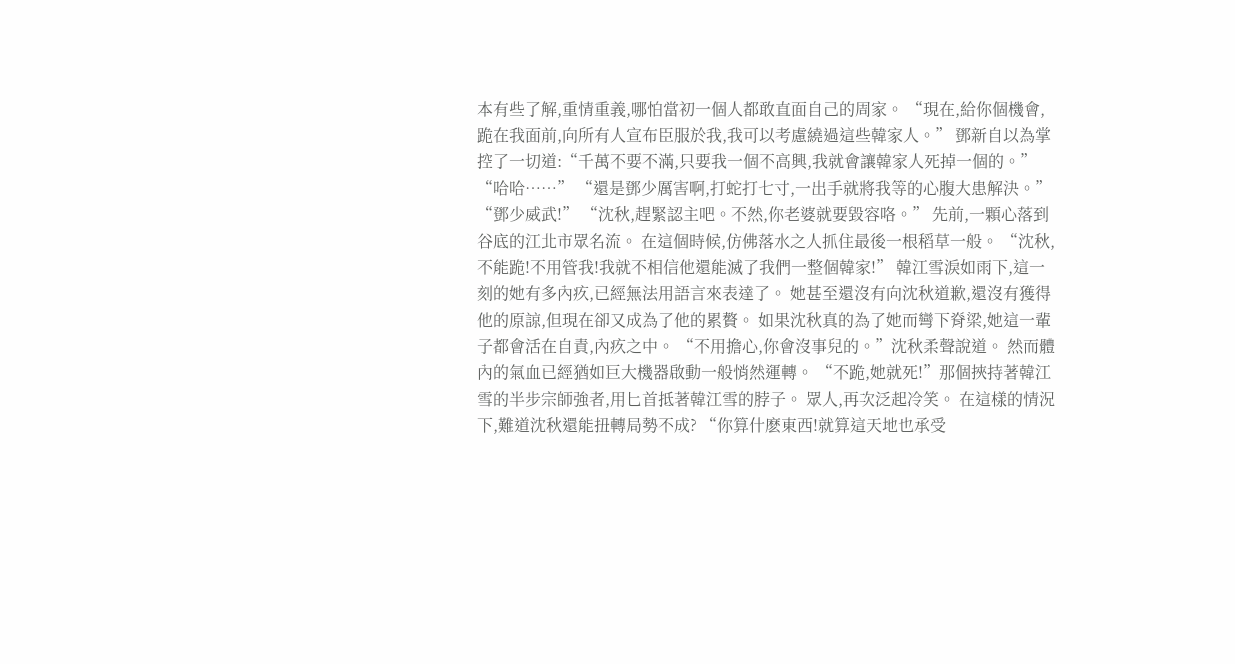本有些了解,重情重義,哪怕當初一個人都敢直面自己的周家。 “現在,給你個機會,跪在我面前,向所有人宣布臣服於我,我可以考慮繞過這些韓家人。” 鄧新自以為掌控了一切道:“千萬不要不滿,只要我一個不高興,我就會讓韓家人死掉一個的。” “哈哈……” “還是鄧少厲害啊,打蛇打七寸,一出手就將我等的心腹大患解決。” “鄧少威武!” “沈秋,趕緊認主吧。不然,你老婆就要毀容咯。” 先前,一顆心落到谷底的江北市眾名流。 在這個時候,仿佛落水之人抓住最後一根稻草一般。 “沈秋,不能跪!不用管我!我就不相信他還能滅了我們一整個韓家!” 韓江雪淚如雨下,這一刻的她有多內疚,已經無法用語言來表達了。 她甚至還沒有向沈秋道歉,還沒有獲得他的原諒,但現在卻又成為了他的累贅。 如果沈秋真的為了她而彎下脊梁,她這一輩子都會活在自責,內疚之中。 “不用擔心,你會沒事兒的。”沈秋柔聲說道。 然而體內的氣血已經猶如巨大機器啟動一般悄然運轉。 “不跪,她就死!”那個挾持著韓江雪的半步宗師強者,用匕首抵著韓江雪的脖子。 眾人,再次泛起冷笑。 在這樣的情況下,難道沈秋還能扭轉局勢不成? “你算什麽東西!就算這天地也承受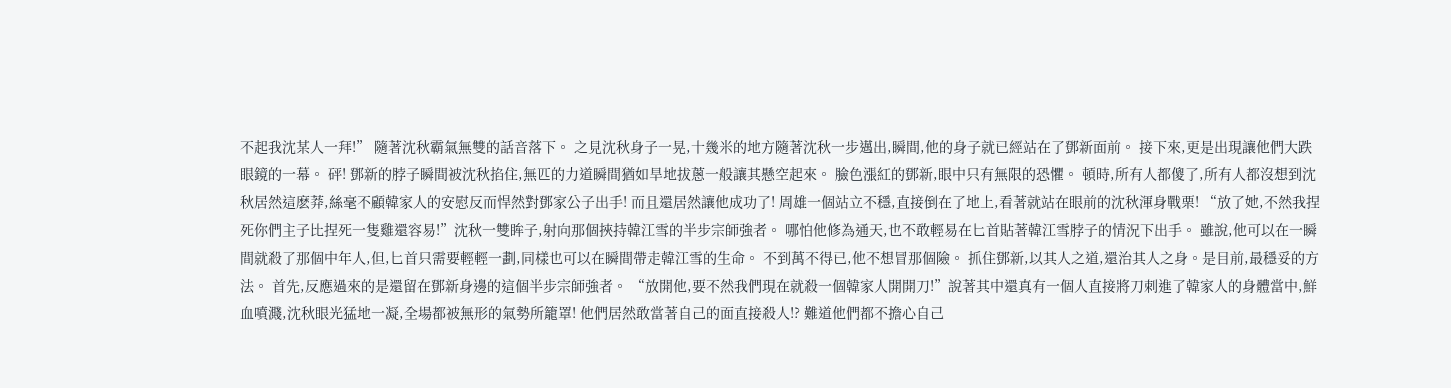不起我沈某人一拜!” 隨著沈秋霸氣無雙的話音落下。 之見沈秋身子一晃,十幾米的地方隨著沈秋一步邁出,瞬間,他的身子就已經站在了鄧新面前。 接下來,更是出現讓他們大跌眼鏡的一幕。 砰! 鄧新的脖子瞬間被沈秋掐住,無匹的力道瞬間猶如旱地拔蔥一般讓其懸空起來。 臉色漲紅的鄧新,眼中只有無限的恐懼。 頓時,所有人都傻了,所有人都沒想到沈秋居然這麽莽,絲毫不顧韓家人的安慰反而悍然對鄧家公子出手! 而且還居然讓他成功了! 周雄一個站立不穩,直接倒在了地上,看著就站在眼前的沈秋渾身戰栗! “放了她,不然我捏死你們主子比捏死一隻雞還容易!”沈秋一雙眸子,射向那個挾持韓江雪的半步宗師強者。 哪怕他修為通天,也不敢輕易在匕首貼著韓江雪脖子的情況下出手。 雖說,他可以在一瞬間就殺了那個中年人,但,匕首只需要輕輕一劃,同樣也可以在瞬間帶走韓江雪的生命。 不到萬不得已,他不想冒那個險。 抓住鄧新,以其人之道,還治其人之身。是目前,最穩妥的方法。 首先,反應過來的是還留在鄧新身邊的這個半步宗師強者。 “放開他,要不然我們現在就殺一個韓家人開開刀!”說著其中還真有一個人直接將刀刺進了韓家人的身體當中,鮮血噴濺,沈秋眼光猛地一凝,全場都被無形的氣勢所籠罩! 他們居然敢當著自己的面直接殺人!? 難道他們都不擔心自己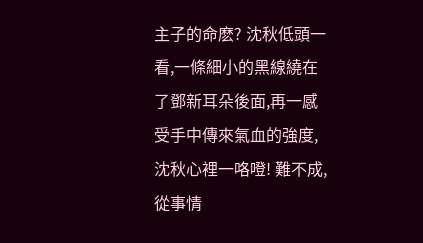主子的命麽? 沈秋低頭一看,一條細小的黑線繞在了鄧新耳朵後面,再一感受手中傳來氣血的強度,沈秋心裡一咯噔! 難不成,從事情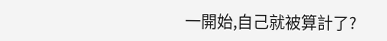一開始,自己就被算計了?